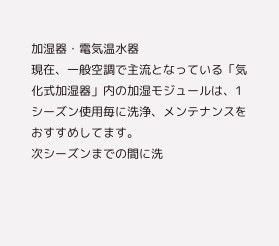加湿器・電気温水器
現在、一般空調で主流となっている「気化式加湿器」内の加湿モジュールは、1シーズン使用毎に洗浄、メンテナンスをおすすめしてます。
次シーズンまでの間に洗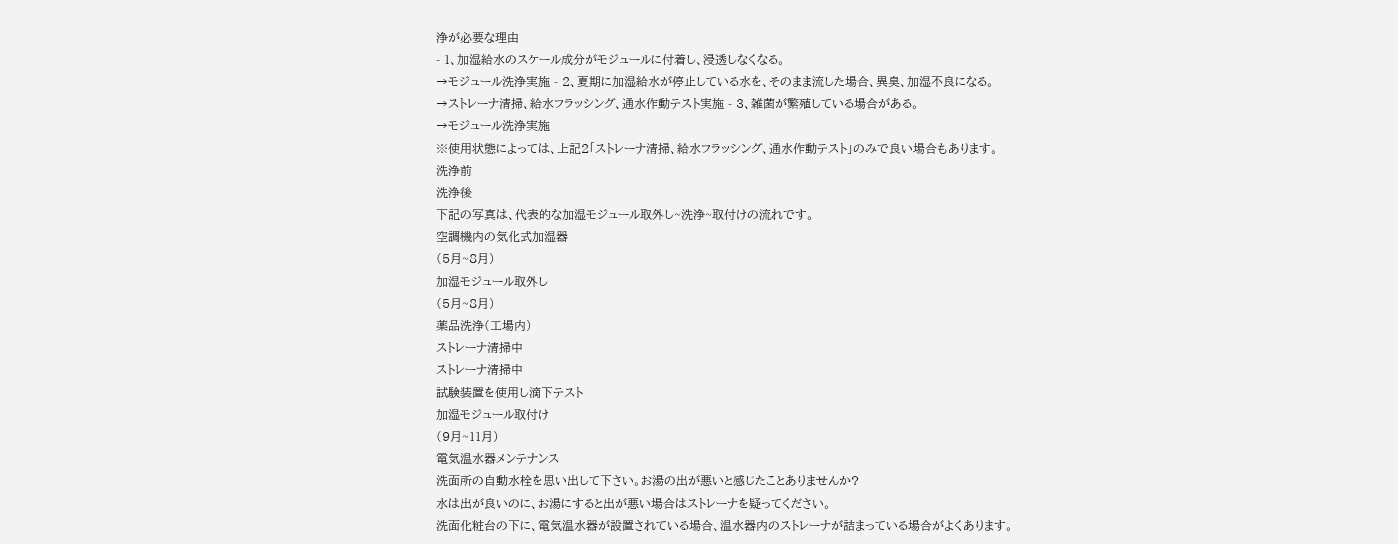浄が必要な理由
- 1、加湿給水のスケール成分がモジュールに付着し、浸透しなくなる。
→モジュール洗浄実施 - 2、夏期に加湿給水が停止している水を、そのまま流した場合、異臭、加湿不良になる。
→ストレーナ清掃、給水フラッシング、通水作動テスト実施 - 3、雑菌が繁殖している場合がある。
→モジュール洗浄実施
※使用状態によっては、上記2「ストレーナ清掃、給水フラッシング、通水作動テスト」のみで良い場合もあります。
洗浄前
洗浄後
下記の写真は、代表的な加湿モジュール取外し~洗浄~取付けの流れです。
空調機内の気化式加湿器
(5月~8月)
加湿モジュール取外し
(5月~8月)
薬品洗浄(工場内)
ストレーナ清掃中
ストレーナ清掃中
試験装置を使用し滴下テスト
加湿モジュール取付け
(9月~11月)
電気温水器メンテナンス
洗面所の自動水栓を思い出して下さい。お湯の出が悪いと感じたことありませんか?
水は出が良いのに、お湯にすると出が悪い場合はストレーナを疑ってください。
洗面化粧台の下に、電気温水器が設置されている場合、温水器内のストレーナが詰まっている場合がよくあります。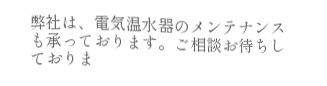弊社は、電気温水器のメンテナンスも承っております。ご相談お待ちしておりま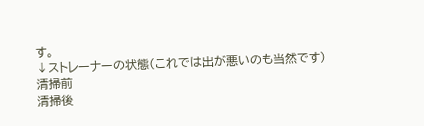す。
↓ストレーナーの状態(これでは出が悪いのも当然です)
清掃前
清掃後